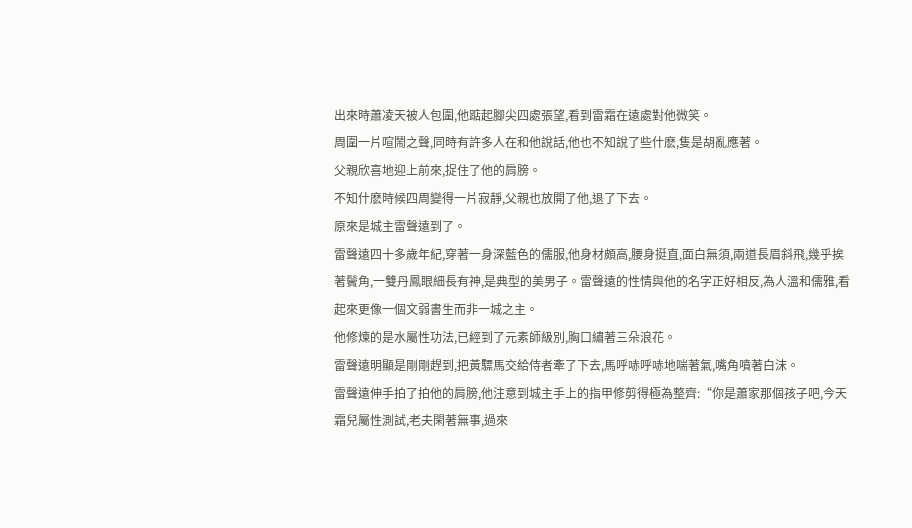出來時蕭凌天被人包圍,他踮起腳尖四處張望,看到雷霜在遠處對他微笑。
周圍一片喧鬧之聲,同時有許多人在和他說話,他也不知說了些什麽,隻是胡亂應著。
父親欣喜地迎上前來,捉住了他的肩膀。
不知什麽時候四周變得一片寂靜,父親也放開了他,退了下去。
原來是城主雷聲遠到了。
雷聲遠四十多歲年紀,穿著一身深藍色的儒服,他身材頗高,腰身挺直,面白無須,兩道長眉斜飛,幾乎挨著鬢角,一雙丹鳳眼細長有神,是典型的美男子。雷聲遠的性情與他的名字正好相反,為人溫和儒雅,看起來更像一個文弱書生而非一城之主。
他修煉的是水屬性功法,已經到了元素師級別,胸口繡著三朵浪花。
雷聲遠明顯是剛剛趕到,把黃驃馬交給侍者牽了下去,馬呼哧呼哧地喘著氣,嘴角噴著白沫。
雷聲遠伸手拍了拍他的肩膀,他注意到城主手上的指甲修剪得極為整齊:“你是蕭家那個孩子吧,今天霜兒屬性測試,老夫閑著無事,過來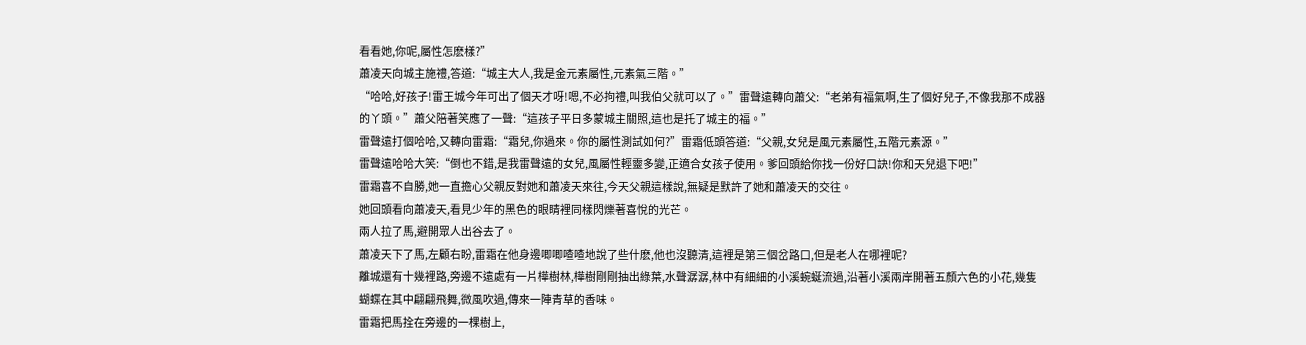看看她,你呢,屬性怎麽樣?”
蕭凌天向城主施禮,答道:“城主大人,我是金元素屬性,元素氣三階。”
“哈哈,好孩子!雷王城今年可出了個天才呀!嗯,不必拘禮,叫我伯父就可以了。”雷聲遠轉向蕭父:“老弟有福氣啊,生了個好兒子,不像我那不成器的丫頭。”蕭父陪著笑應了一聲:“這孩子平日多蒙城主關照,這也是托了城主的福。”
雷聲遠打個哈哈,又轉向雷霜:“霜兒,你過來。你的屬性測試如何?”雷霜低頭答道:“父親,女兒是風元素屬性,五階元素源。”
雷聲遠哈哈大笑:“倒也不錯,是我雷聲遠的女兒,風屬性輕靈多變,正適合女孩子使用。爹回頭給你找一份好口訣!你和天兒退下吧!”
雷霜喜不自勝,她一直擔心父親反對她和蕭凌天來往,今天父親這樣說,無疑是默許了她和蕭凌天的交往。
她回頭看向蕭凌天,看見少年的黑色的眼睛裡同樣閃爍著喜悅的光芒。
兩人拉了馬,避開眾人出谷去了。
蕭凌天下了馬,左顧右盼,雷霜在他身邊唧唧喳喳地說了些什麽,他也沒聽清,這裡是第三個岔路口,但是老人在哪裡呢?
離城還有十幾裡路,旁邊不遠處有一片樺樹林,樺樹剛剛抽出綠葉,水聲潺潺,林中有細細的小溪蜿蜒流過,沿著小溪兩岸開著五顏六色的小花,幾隻蝴蝶在其中翩翩飛舞,微風吹過,傳來一陣青草的香味。
雷霜把馬拴在旁邊的一棵樹上,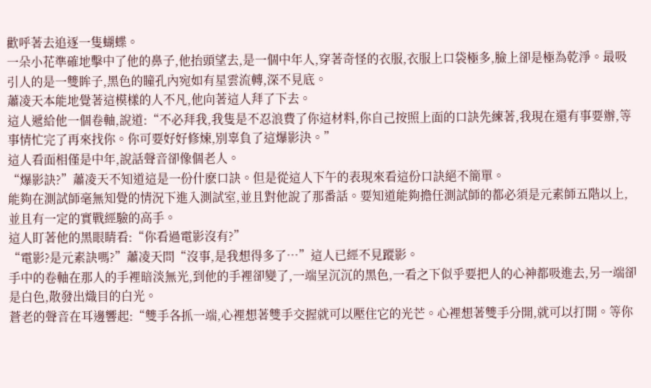歡呼著去追逐一隻蝴蝶。
一朵小花準確地擊中了他的鼻子,他抬頭望去,是一個中年人,穿著奇怪的衣服,衣服上口袋極多,臉上卻是極為乾淨。最吸引人的是一雙眸子,黑色的瞳孔內宛如有星雲流轉,深不見底。
蕭凌天本能地覺著這模樣的人不凡,他向著這人拜了下去。
這人遞給他一個卷軸,說道:“不必拜我,我隻是不忍浪費了你這材料,你自己按照上面的口訣先練著,我現在還有事要辦,等事情忙完了再來找你。你可要好好修煉,別辜負了這爆影決。”
這人看面相僅是中年,說話聲音卻像個老人。
“爆影訣?”蕭凌天不知道這是一份什麽口訣。但是從這人下午的表現來看這份口訣絕不簡單。
能夠在測試師毫無知覺的情況下進入測試室,並且對他說了那番話。要知道能夠擔任測試師的都必須是元素師五階以上,並且有一定的實戰經驗的高手。
這人盯著他的黑眼睛看:“你看過電影沒有?”
“電影?是元素訣嗎?”蕭凌天問“沒事,是我想得多了…”這人已經不見蹤影。
手中的卷軸在那人的手裡暗淡無光,到他的手裡卻變了,一端呈沉沉的黑色,一看之下似乎要把人的心神都吸進去,另一端卻是白色,散發出熾目的白光。
蒼老的聲音在耳邊響起:“雙手各抓一端,心裡想著雙手交握就可以壓住它的光芒。心裡想著雙手分開,就可以打開。等你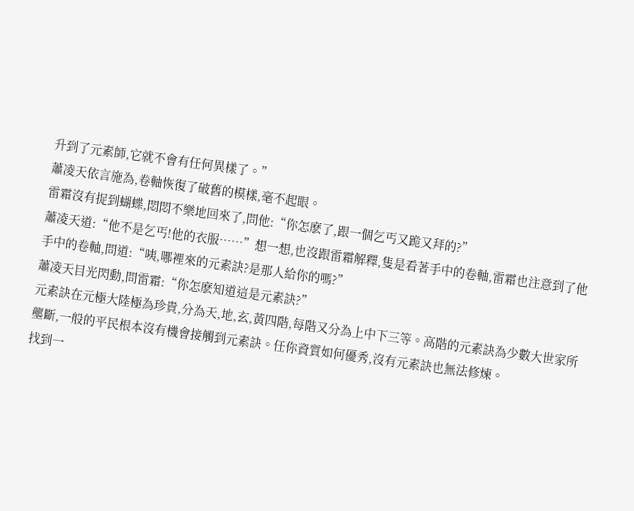升到了元素師,它就不會有任何異樣了。”
蕭凌天依言施為,卷軸恢復了破舊的模樣,毫不起眼。
雷霜沒有捉到蝴蝶,悶悶不樂地回來了,問他:“你怎麽了,跟一個乞丐又跪又拜的?”
蕭凌天道:“他不是乞丐!他的衣服……”想一想,也沒跟雷霜解釋,隻是看著手中的卷軸,雷霜也注意到了他手中的卷軸,問道:“咦,哪裡來的元素訣?是那人給你的嗎?”
蕭凌天目光閃動,問雷霜:“你怎麽知道這是元素訣?”
元素訣在元極大陸極為珍貴,分為天,地,玄,黃四階,每階又分為上中下三等。高階的元素訣為少數大世家所壟斷,一般的平民根本沒有機會接觸到元素訣。任你資質如何優秀,沒有元素訣也無法修煉。
找到一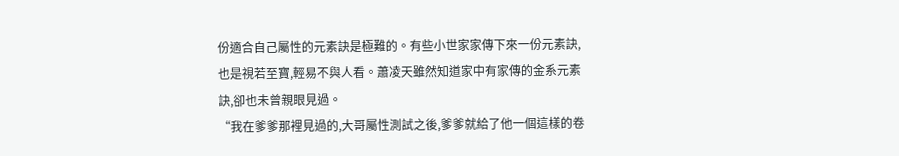份適合自己屬性的元素訣是極難的。有些小世家家傳下來一份元素訣,也是視若至寶,輕易不與人看。蕭凌天雖然知道家中有家傳的金系元素訣,卻也未曾親眼見過。
“我在爹爹那裡見過的,大哥屬性測試之後,爹爹就給了他一個這樣的卷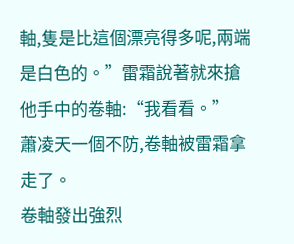軸,隻是比這個漂亮得多呢,兩端是白色的。”雷霜說著就來搶他手中的卷軸:“我看看。”
蕭凌天一個不防,卷軸被雷霜拿走了。
卷軸發出強烈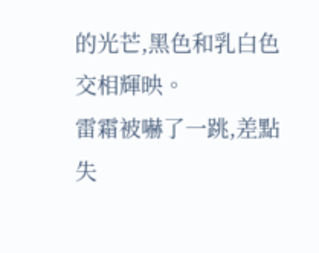的光芒,黑色和乳白色交相輝映。
雷霜被嚇了一跳,差點失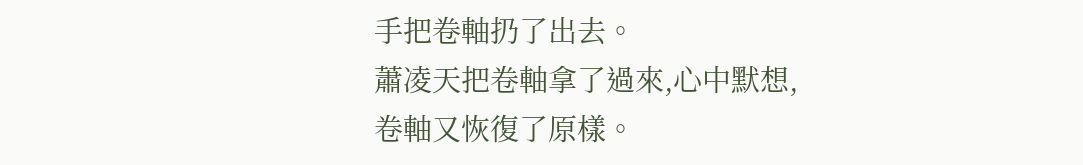手把卷軸扔了出去。
蕭凌天把卷軸拿了過來,心中默想,卷軸又恢復了原樣。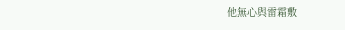他無心與雷霜敷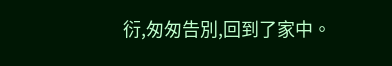衍,匆匆告別,回到了家中。